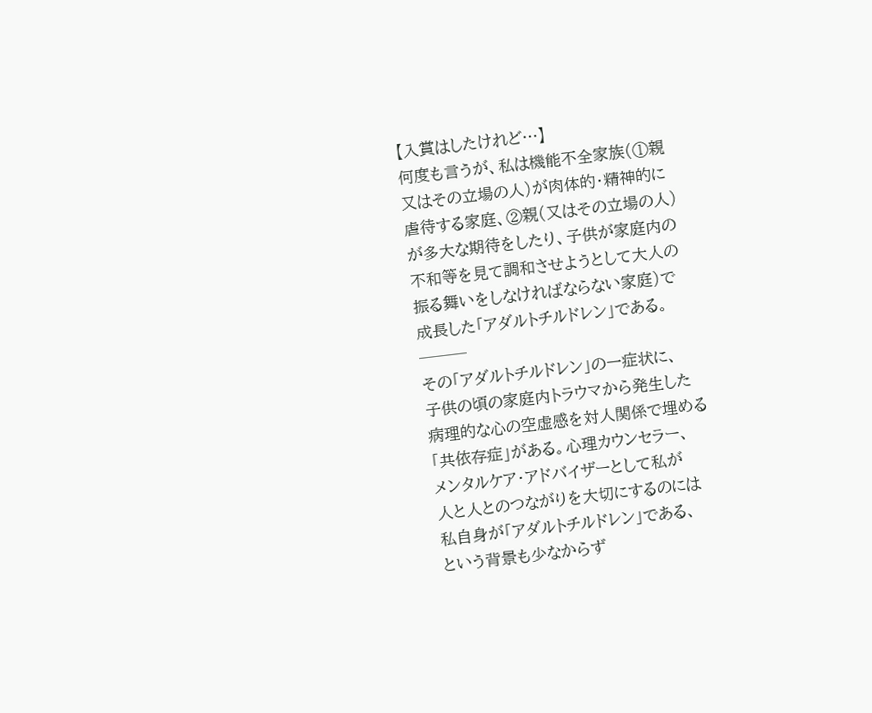【入賞はしたけれど…】
何度も言うが、私は機能不全家族(①親
又はその立場の人)が肉体的・精神的に
虐待する家庭、②親(又はその立場の人)
が多大な期待をしたり、子供が家庭内の
不和等を見て調和させようとして大人の
振る舞いをしなければならない家庭)で
成長した「アダルトチルドレン」である。
───
その「アダルトチルドレン」の一症状に、
子供の頃の家庭内トラウマから発生した
病理的な心の空虚感を対人関係で埋める
「共依存症」がある。心理カウンセラー、
メンタルケア・アドバイザーとして私が
人と人とのつながりを大切にするのには
私自身が「アダルトチルドレン」である、
という背景も少なからず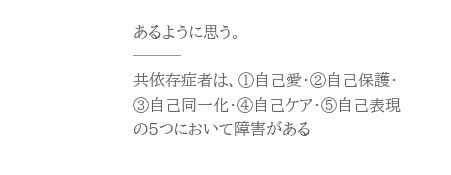あるように思う。
───
共依存症者は、①自己愛・②自己保護・
③自己同一化・④自己ケア・⑤自己表現
の5つにおいて障害がある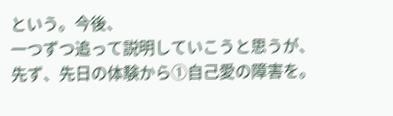という。今後、
一つずつ追って説明していこうと思うが、
先ず、先日の体験から①自己愛の障害を。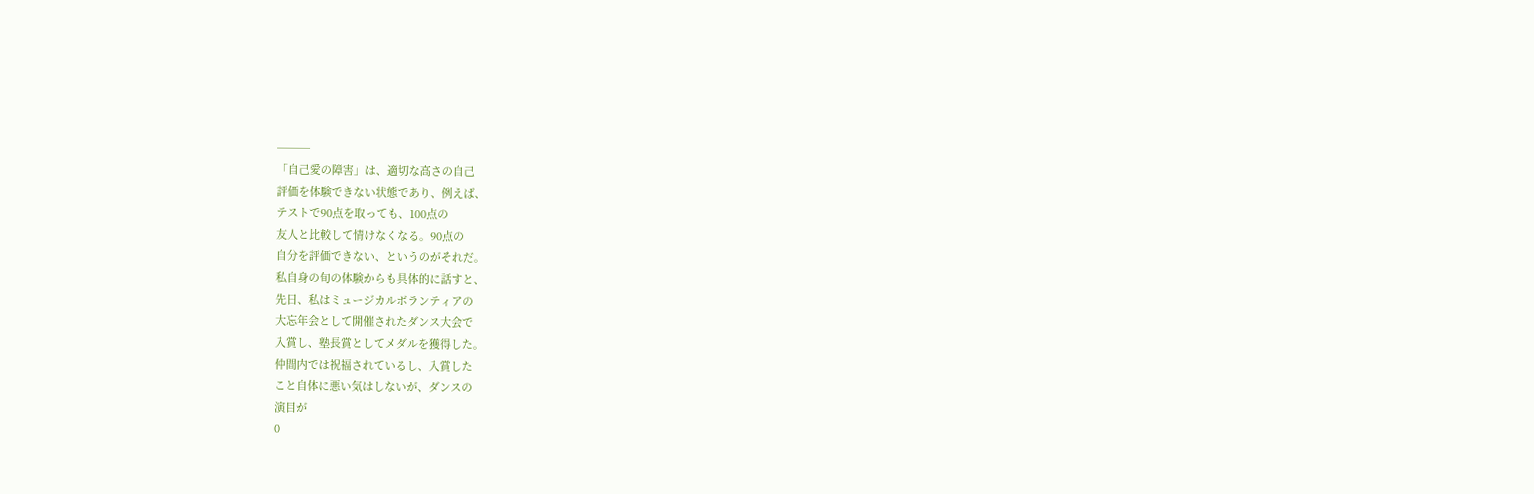───
「自己愛の障害」は、適切な高さの自己
評価を体験できない状態であり、例えば、
テストで90点を取っても、100点の
友人と比較して情けなくなる。90点の
自分を評価できない、というのがそれだ。
私自身の旬の体験からも具体的に話すと、
先日、私はミュージカルボランティアの
大忘年会として開催されたダンス大会で
入賞し、塾長賞としてメダルを獲得した。
仲間内では祝福されているし、入賞した
こと自体に悪い気はしないが、ダンスの
演目が
0